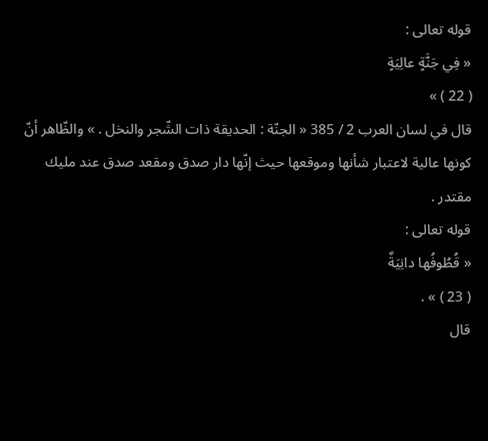قوله تعالى :
« فِي جَنَّةٍ عالِيَةٍ
( 22 ) »
قال في لسان العرب 2 / 385 « الجنّة : الحديقة ذات الشّجر والنخل . » والظّاهر أنّ كونها عالية لاعتبار شأنها وموقعها حيث إنّها دار صدق ومقعد صدق عند مليك مقتدر .
قوله تعالى :
« قُطُوفُها دانِيَةٌ
( 23 ) » .
قال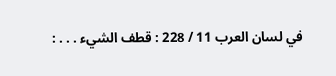في لسان العرب 11 / 228 : قطف الشيء . . . :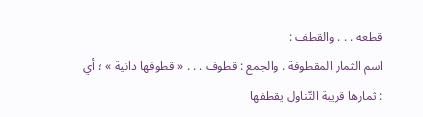قطعه . . . والقطف :
اسم الثمار المقطوفة . والجمع : قطوف . . . « قطوفها دانية » ؛ أي : ثمارها قريبة التّناول يقطفها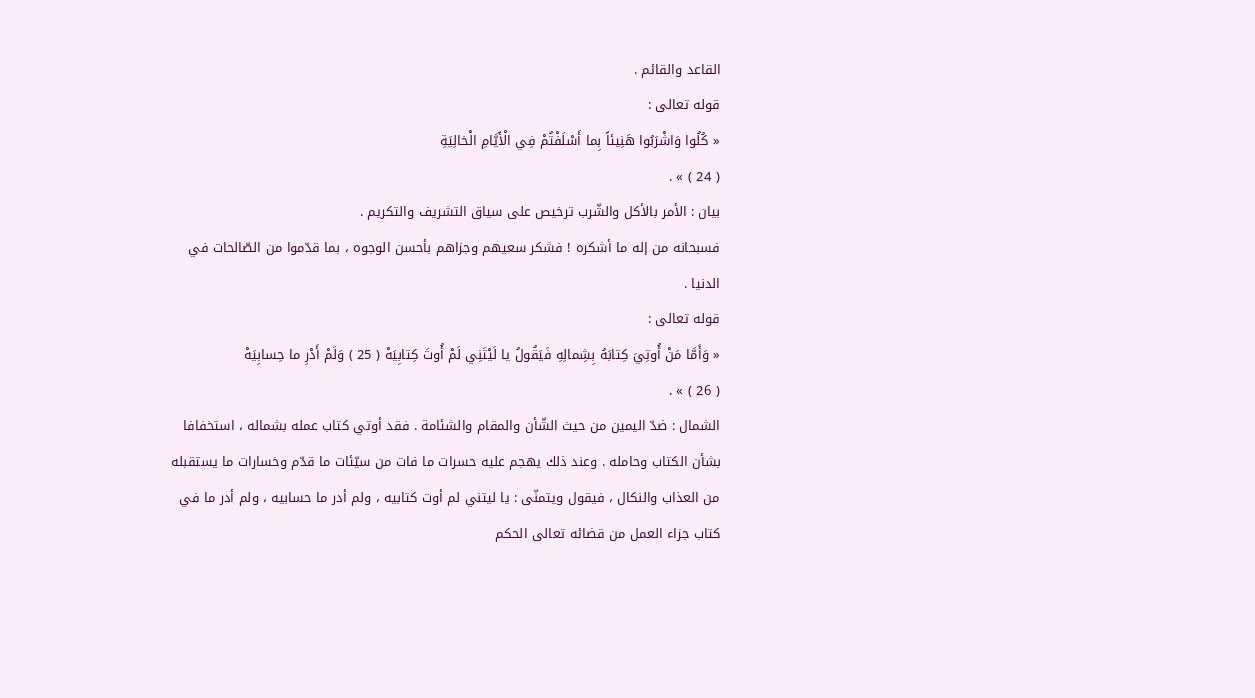القاعد والقائم .
قوله تعالى :
« كُلُوا وَاشْرَبُوا هَنِيئاً بِما أَسْلَفْتُمْ فِي الْأَيَّامِ الْخالِيَةِ
( 24 ) » .
بيان : الأمر بالأكل والشّرب ترخيص على سياق التشريف والتكريم .
فسبحانه من إله ما أشكره ! فشكر سعيهم وجزاهم بأحسن الوجوه ، بما قدّموا من الصّالحات في الدنيا .
قوله تعالى :
« وَأَمَّا مَنْ أُوتِيَ كِتابَهُ بِشِمالِهِ فَيَقُولُ يا لَيْتَنِي لَمْ أُوتَ كِتابِيَهْ ( 25 ) وَلَمْ أَدْرِ ما حِسابِيَهْ
( 26 ) » .
الشمال : ضدّ اليمين من حيث الشّأن والمقام والشئامة . فقد أوتي كتاب عمله بشماله ، استخفافا بشأن الكتاب وحامله . وعند ذلك يهجم عليه حسرات ما فات من سيّئات ما قدّم وخسارات ما يستقبله من العذاب والنكال ، فيقول ويتمنّى : يا ليتني لم أوت كتابيه ، ولم أدر ما حسابيه ، ولم أدر ما في كتاب جزاء العمل من قضائه تعالى الحكم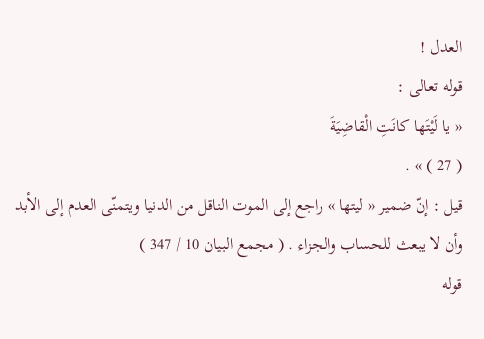العدل !
قوله تعالى :
« يا لَيْتَها كانَتِ الْقاضِيَةَ
( 27 ) » .
قيل : إنّ ضمير « ليتها » راجع إلى الموت الناقل من الدنيا ويتمنّى العدم إلى الأبد وأن لا يبعث للحساب والجزاء . ( مجمع البيان 10 / 347 )
قوله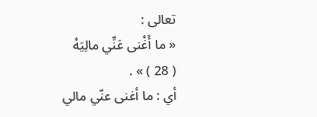تعالى :
« ما أَغْنى عَنِّي مالِيَهْ
( 28 ) » .
أي : ما أغنى عنّي مالي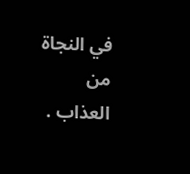في النجاة من العذاب .